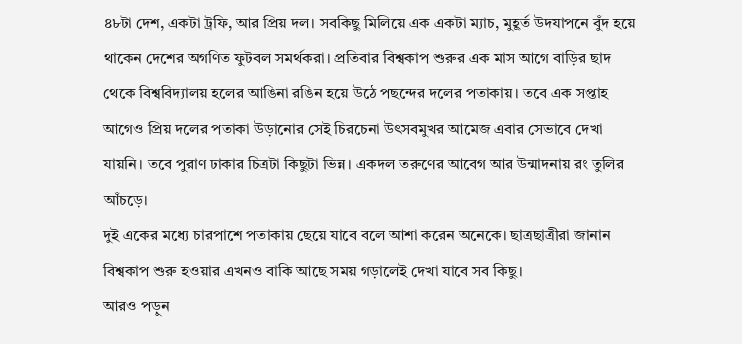৪৮টা দেশ, একটা ট্রফি, আর প্রিয় দল। সবকিছু মিলিয়ে এক একটা ম্যাচ, মুহূর্ত উদযাপনে বুঁদ হয়ে থাকেন দেশের অগণিত ফুটবল সমর্থকরা। প্রতিবার বিশ্বকাপ শুরুর এক মাস আগে বাড়ির ছাদ থেকে বিশ্ববিদ্যালয় হলের আঙিনা রঙিন হয়ে উঠে পছন্দের দলের পতাকায়। তবে এক সপ্তাহ আগেও প্রিয় দলের পতাকা উড়ানোর সেই চিরচেনা উৎসবমুখর আমেজ এবার সেভাবে দেখা যায়নি। তবে পুরাণ ঢাকার চিত্রটা কিছুটা ভিন্ন। একদল তরুণের আবেগ আর উন্মাদনায় রং তুলির আঁচড়ে।
দুই একের মধ্যে চারপাশে পতাকায় ছেয়ে যাবে বলে আশা করেন অনেকে। ছাত্রছাত্রীরা জানান বিশ্বকাপ শুরু হওয়ার এখনও বাকি আছে সময় গড়ালেই দেখা যাবে সব কিছু।
আরও পড়ুন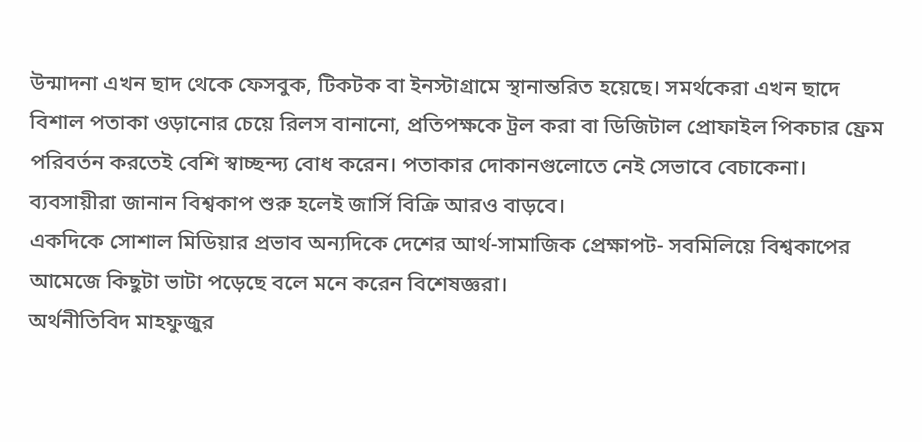উন্মাদনা এখন ছাদ থেকে ফেসবুক, টিকটক বা ইনস্টাগ্রামে স্থানান্তরিত হয়েছে। সমর্থকেরা এখন ছাদে বিশাল পতাকা ওড়ানোর চেয়ে রিলস বানানো, প্রতিপক্ষকে ট্রল করা বা ডিজিটাল প্রোফাইল পিকচার ফ্রেম পরিবর্তন করতেই বেশি স্বাচ্ছন্দ্য বোধ করেন। পতাকার দোকানগুলোতে নেই সেভাবে বেচাকেনা। ব্যবসায়ীরা জানান বিশ্বকাপ শুরু হলেই জার্সি বিক্রি আরও বাড়বে।
একদিকে সোশাল মিডিয়ার প্রভাব অন্যদিকে দেশের আর্থ-সামাজিক প্রেক্ষাপট- সবমিলিয়ে বিশ্বকাপের আমেজে কিছুটা ভাটা পড়েছে বলে মনে করেন বিশেষজ্ঞরা।
অর্থনীতিবিদ মাহফুজুর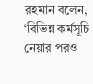রহমান বলেন, ‘বিভিন্ন কর্মসূচি নেয়ার পরও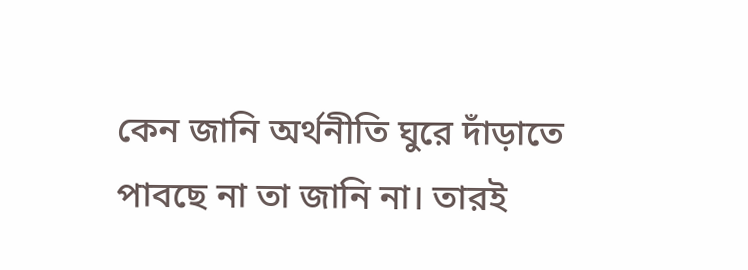কেন জানি অর্থনীতি ঘুরে দাঁড়াতে পাবছে না তা জানি না। তারই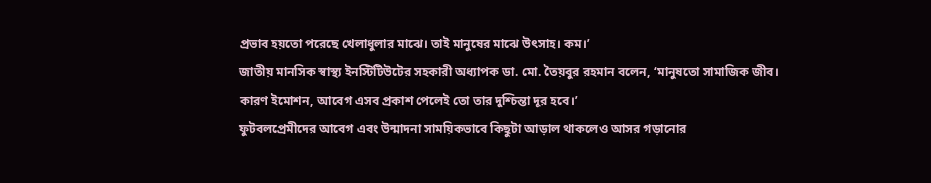প্রভাব হয়তো পরেছে খেলাধুলার মাঝে। তাই মানুষের মাঝে উৎসাহ। কম।’
জাতীয় মানসিক স্বাস্থ্য ইনস্টিটিউটের সহকারী অধ্যাপক ডা. মো. তৈয়বুর রহমান বলেন, ‘মানুষতো সামাজিক জীব। কারণ ইমোশন, আবেগ এসব প্রকাশ পেলেই তো তার দুশ্চিন্তা দূর হবে।’
ফুটবলপ্রেমীদের আবেগ এবং উন্মাদনা সাময়িকভাবে কিছুটা আড়াল থাকলেও আসর গড়ানোর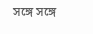সঙ্গে সঙ্গে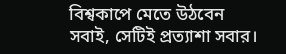বিশ্বকাপে মেতে উঠবেন সবাই, সেটিই প্রত্যাশা সবার।